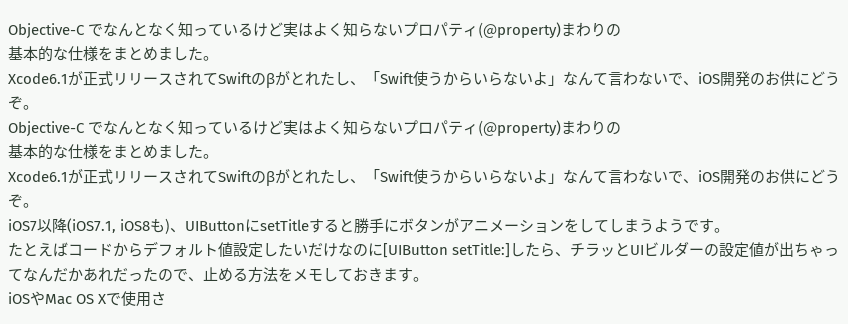Objective-C でなんとなく知っているけど実はよく知らないプロパティ(@property)まわりの
基本的な仕様をまとめました。
Xcode6.1が正式リリースされてSwiftのβがとれたし、「Swift使うからいらないよ」なんて言わないで、iOS開発のお供にどうぞ。
Objective-C でなんとなく知っているけど実はよく知らないプロパティ(@property)まわりの
基本的な仕様をまとめました。
Xcode6.1が正式リリースされてSwiftのβがとれたし、「Swift使うからいらないよ」なんて言わないで、iOS開発のお供にどうぞ。
iOS7以降(iOS7.1, iOS8も)、UIButtonにsetTitleすると勝手にボタンがアニメーションをしてしまうようです。
たとえばコードからデフォルト値設定したいだけなのに[UIButton setTitle:]したら、チラッとUIビルダーの設定値が出ちゃってなんだかあれだったので、止める方法をメモしておきます。
iOSやMac OS Xで使用さ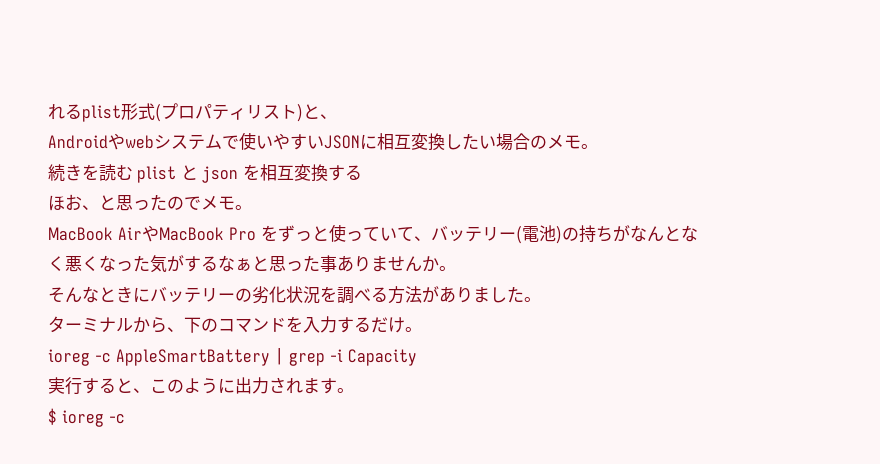れるplist形式(プロパティリスト)と、
Androidやwebシステムで使いやすいJSONに相互変換したい場合のメモ。
続きを読む plist と json を相互変換する
ほお、と思ったのでメモ。
MacBook AirやMacBook Pro をずっと使っていて、バッテリー(電池)の持ちがなんとなく悪くなった気がするなぁと思った事ありませんか。
そんなときにバッテリーの劣化状況を調べる方法がありました。
ターミナルから、下のコマンドを入力するだけ。
ioreg -c AppleSmartBattery | grep -i Capacity
実行すると、このように出力されます。
$ ioreg -c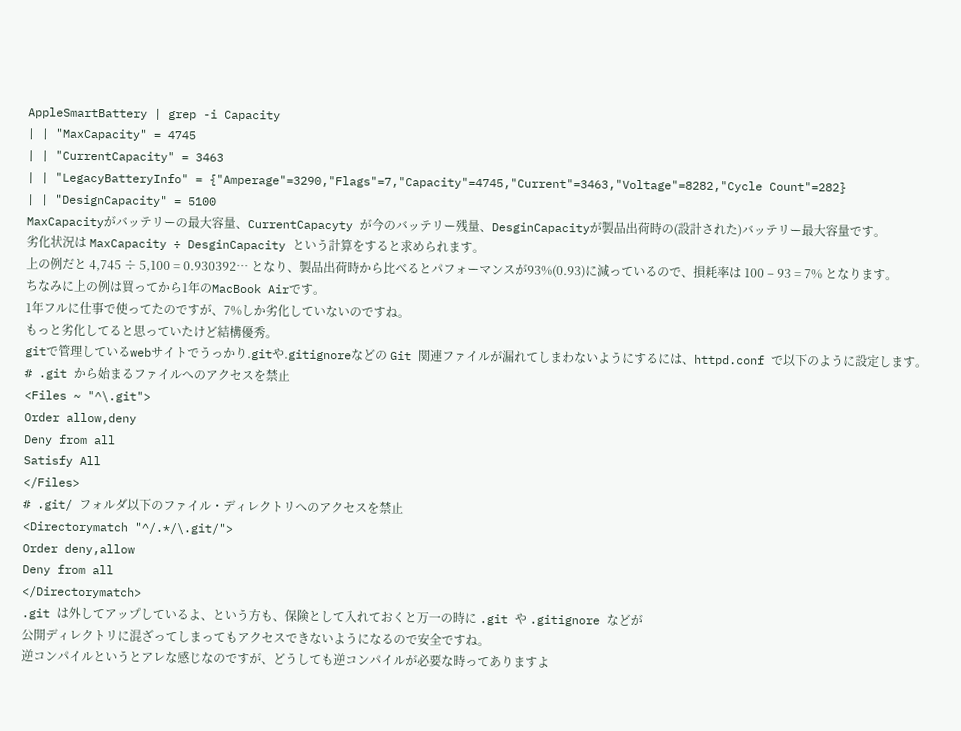AppleSmartBattery | grep -i Capacity
| | "MaxCapacity" = 4745
| | "CurrentCapacity" = 3463
| | "LegacyBatteryInfo" = {"Amperage"=3290,"Flags"=7,"Capacity"=4745,"Current"=3463,"Voltage"=8282,"Cycle Count"=282}
| | "DesignCapacity" = 5100
MaxCapacityがバッテリーの最大容量、CurrentCapacyty が今のバッテリー残量、DesginCapacityが製品出荷時の(設計された)バッテリー最大容量です。
劣化状況は MaxCapacity ÷ DesginCapacity という計算をすると求められます。
上の例だと 4,745 ÷ 5,100 = 0.930392… となり、製品出荷時から比べるとパフォーマンスが93%(0.93)に減っているので、損耗率は 100 – 93 = 7% となります。
ちなみに上の例は買ってから1年のMacBook Airです。
1年フルに仕事で使ってたのですが、7%しか劣化していないのですね。
もっと劣化してると思っていたけど結構優秀。
gitで管理しているwebサイトでうっかり.gitや.gitignoreなどの Git 関連ファイルが漏れてしまわないようにするには、httpd.conf で以下のように設定します。
# .git から始まるファイルへのアクセスを禁止
<Files ~ "^\.git">
Order allow,deny
Deny from all
Satisfy All
</Files>
# .git/ フォルダ以下のファイル・ディレクトリへのアクセスを禁止
<Directorymatch "^/.*/\.git/">
Order deny,allow
Deny from all
</Directorymatch>
.git は外してアップしているよ、という方も、保険として入れておくと万一の時に .git や .gitignore などが
公開ディレクトリに混ざってしまってもアクセスできないようになるので安全ですね。
逆コンパイルというとアレな感じなのですが、どうしても逆コンパイルが必要な時ってありますよ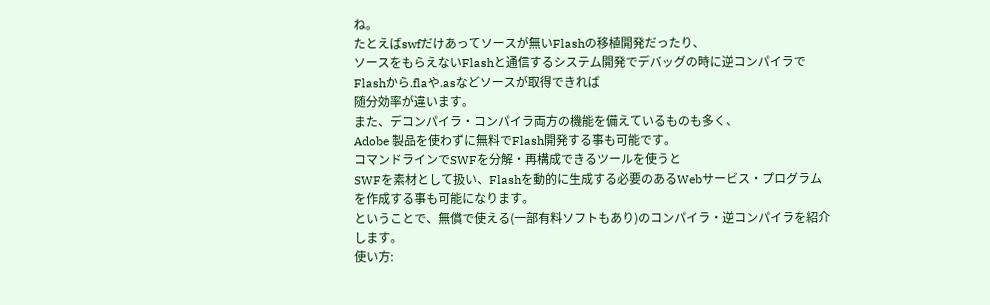ね。
たとえばswfだけあってソースが無いFlashの移植開発だったり、
ソースをもらえないFlashと通信するシステム開発でデバッグの時に逆コンパイラでFlashから.flaや.asなどソースが取得できれば
随分効率が違います。
また、デコンパイラ・コンパイラ両方の機能を備えているものも多く、
Adobe 製品を使わずに無料でFlash開発する事も可能です。
コマンドラインでSWFを分解・再構成できるツールを使うと
SWFを素材として扱い、Flashを動的に生成する必要のあるWebサービス・プログラムを作成する事も可能になります。
ということで、無償で使える(一部有料ソフトもあり)のコンパイラ・逆コンパイラを紹介します。
使い方: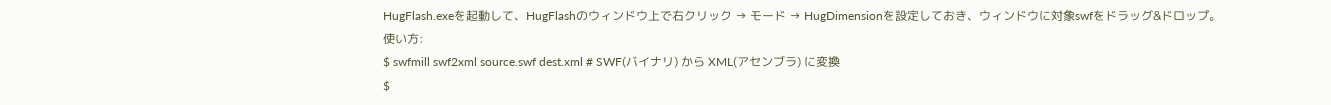HugFlash.exeを起動して、HugFlashのウィンドウ上で右クリック → モード → HugDimensionを設定しておき、ウィンドウに対象swfをドラッグ&ドロップ。
使い方:
$ swfmill swf2xml source.swf dest.xml # SWF(バイナリ) から XML(アセンブラ) に変換
$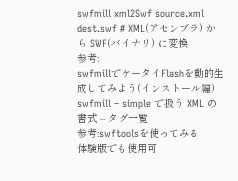swfmill xml2Swf source.xml dest.swf # XML(アセンブラ) から SWF(バイナリ) に変換
参考:
swfmillでケータイFlashを動的生成してみよう(インストール編)
swfmill – simple で扱う XML の書式 – タグ一覧
参考:swftoolsを使ってみる
体験版でも使用可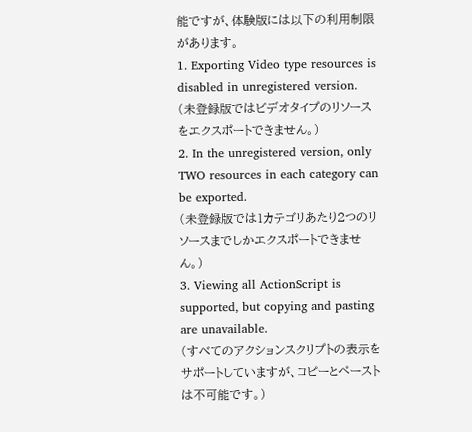能ですが、体験版には以下の利用制限があります。
1. Exporting Video type resources is disabled in unregistered version.
(未登録版ではビデオタイプのリソースをエクスポートできません。)
2. In the unregistered version, only TWO resources in each category can be exported.
(未登録版では1カテゴリあたり2つのリソースまでしかエクスポートできません。)
3. Viewing all ActionScript is supported, but copying and pasting are unavailable.
(すべてのアクションスクリプトの表示をサポートしていますが、コピーとペーストは不可能です。)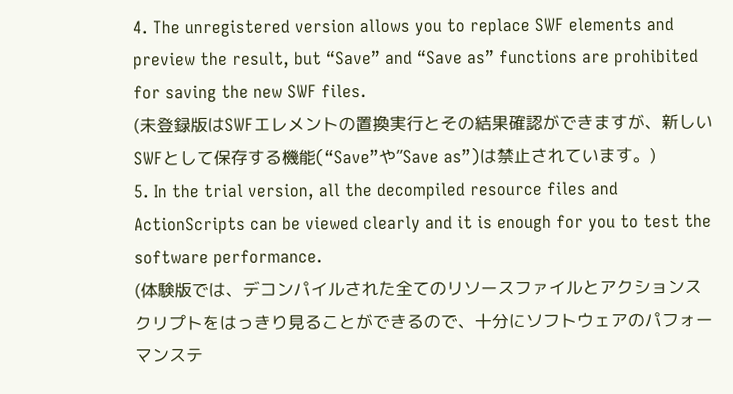4. The unregistered version allows you to replace SWF elements and preview the result, but “Save” and “Save as” functions are prohibited for saving the new SWF files.
(未登録版はSWFエレメントの置換実行とその結果確認ができますが、新しいSWFとして保存する機能(“Save”や”Save as”)は禁止されています。)
5. In the trial version, all the decompiled resource files and ActionScripts can be viewed clearly and it is enough for you to test the software performance.
(体験版では、デコンパイルされた全てのリソースファイルとアクションスクリプトをはっきり見ることができるので、十分にソフトウェアのパフォーマンステ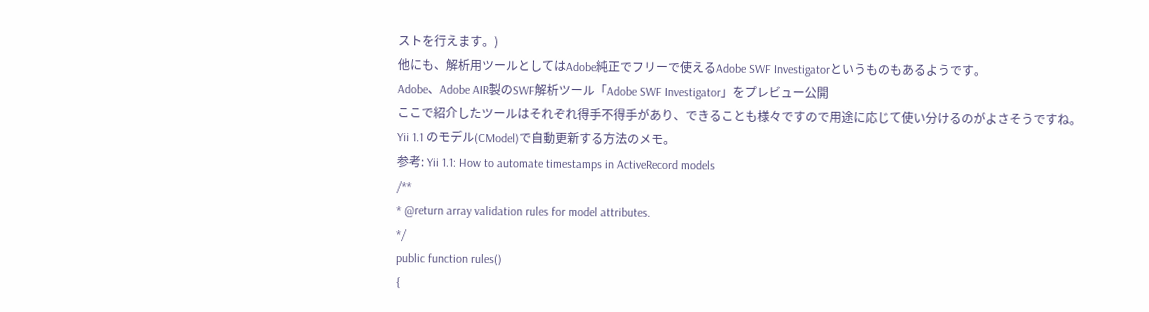ストを行えます。)
他にも、解析用ツールとしてはAdobe純正でフリーで使えるAdobe SWF Investigatorというものもあるようです。
Adobe、Adobe AIR製のSWF解析ツール「Adobe SWF Investigator」をプレビュー公開
ここで紹介したツールはそれぞれ得手不得手があり、できることも様々ですので用途に応じて使い分けるのがよさそうですね。
Yii 1.1 のモデル(CModel)で自動更新する方法のメモ。
参考: Yii 1.1: How to automate timestamps in ActiveRecord models
/**
* @return array validation rules for model attributes.
*/
public function rules()
{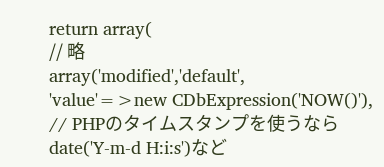return array(
// 略
array('modified','default',
'value'=>new CDbExpression('NOW()'), // PHPのタイムスタンプを使うならdate('Y-m-d H:i:s')など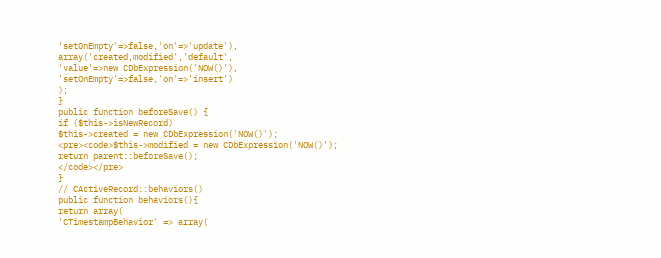'setOnEmpty'=>false,'on'=>'update'),
array('created,modified','default',
'value'=>new CDbExpression('NOW()'),
'setOnEmpty'=>false,'on'=>'insert')
);
}
public function beforeSave() {
if ($this->isNewRecord)
$this->created = new CDbExpression('NOW()');
<pre><code>$this->modified = new CDbExpression('NOW()');
return parent::beforeSave();
</code></pre>
}
// CActiveRecord::behaviors()
public function behaviors(){
return array(
'CTimestampBehavior' => array(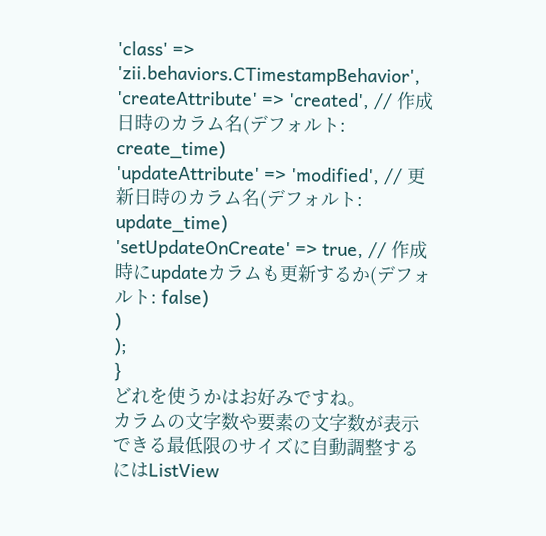'class' => 'zii.behaviors.CTimestampBehavior',
'createAttribute' => 'created', // 作成日時のカラム名(デフォルト: create_time)
'updateAttribute' => 'modified', // 更新日時のカラム名(デフォルト: update_time)
'setUpdateOnCreate' => true, // 作成時にupdateカラムも更新するか(デフォルト: false)
)
);
}
どれを使うかはお好みですね。
カラムの文字数や要素の文字数が表示できる最低限のサイズに自動調整するにはListView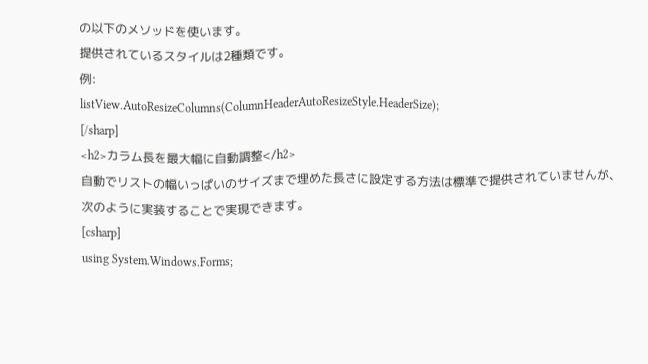の以下のメソッドを使います。
提供されているスタイルは2種類です。
例:
listView.AutoResizeColumns(ColumnHeaderAutoResizeStyle.HeaderSize);
[/sharp]
<h2>カラム長を最大幅に自動調整</h2>
自動でリストの幅いっぱいのサイズまで埋めた長さに設定する方法は標準で提供されていませんが、
次のように実装することで実現できます。
[csharp]
using System.Windows.Forms;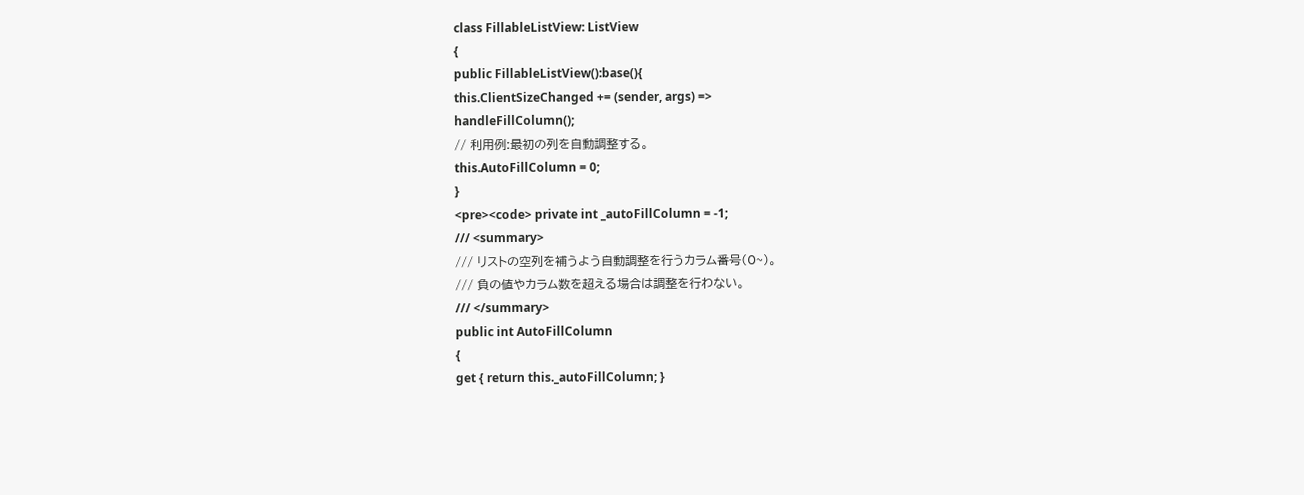class FillableListView: ListView
{
public FillableListView():base(){
this.ClientSizeChanged += (sender, args) =>
handleFillColumn();
// 利用例:最初の列を自動調整する。
this.AutoFillColumn = 0;
}
<pre><code> private int _autoFillColumn = -1;
/// <summary>
/// リストの空列を補うよう自動調整を行うカラム番号(0~)。
/// 負の値やカラム数を超える場合は調整を行わない。
/// </summary>
public int AutoFillColumn
{
get { return this._autoFillColumn; }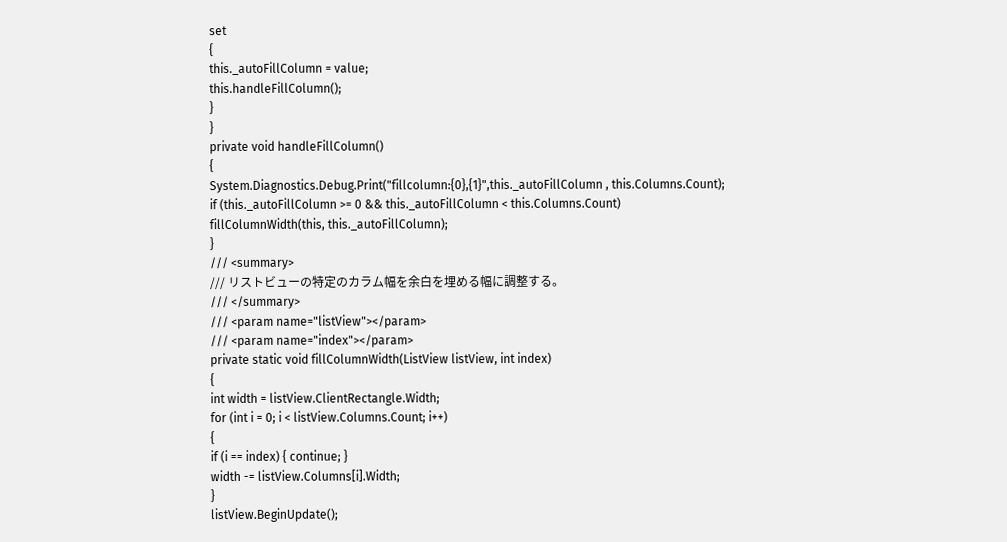set
{
this._autoFillColumn = value;
this.handleFillColumn();
}
}
private void handleFillColumn()
{
System.Diagnostics.Debug.Print("fillcolumn:{0},{1}",this._autoFillColumn , this.Columns.Count);
if (this._autoFillColumn >= 0 && this._autoFillColumn < this.Columns.Count)
fillColumnWidth(this, this._autoFillColumn);
}
/// <summary>
/// リストビューの特定のカラム幅を余白を埋める幅に調整する。
/// </summary>
/// <param name="listView"></param>
/// <param name="index"></param>
private static void fillColumnWidth(ListView listView, int index)
{
int width = listView.ClientRectangle.Width;
for (int i = 0; i < listView.Columns.Count; i++)
{
if (i == index) { continue; }
width -= listView.Columns[i].Width;
}
listView.BeginUpdate();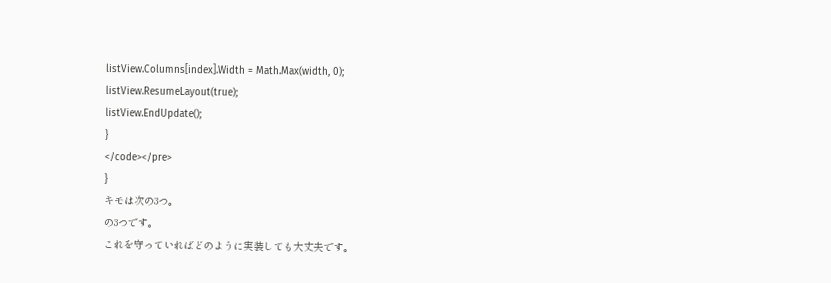listView.Columns[index].Width = Math.Max(width, 0);
listView.ResumeLayout(true);
listView.EndUpdate();
}
</code></pre>
}
キモは次の3つ。
の3つです。
これを守っていればどのように実装しても大丈夫です。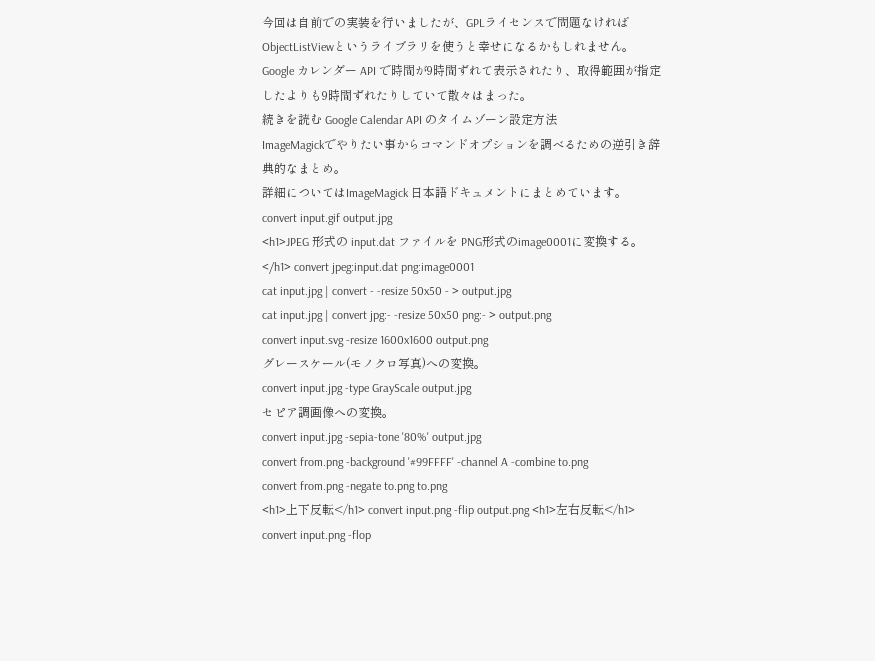今回は自前での実装を行いましたが、GPLライセンスで問題なければObjectListViewというライブラリを使うと幸せになるかもしれません。
Google カレンダー API で時間が9時間ずれて表示されたり、取得範囲が指定したよりも9時間ずれたりしていて散々はまった。
続きを読む Google Calendar API のタイムゾーン設定方法
ImageMagickでやりたい事からコマンドオプションを調べるための逆引き辞典的なまとめ。
詳細についてはImageMagick 日本語ドキュメントにまとめています。
convert input.gif output.jpg
<h1>JPEG 形式の input.dat ファイルを PNG形式のimage0001に変換する。</h1> convert jpeg:input.dat png:image0001
cat input.jpg | convert - -resize 50x50 - > output.jpg
cat input.jpg | convert jpg:- -resize 50x50 png:- > output.png
convert input.svg -resize 1600x1600 output.png
グレースケール(モノクロ写真)への変換。
convert input.jpg -type GrayScale output.jpg
セピア調画像への変換。
convert input.jpg -sepia-tone '80%' output.jpg
convert from.png -background '#99FFFF' -channel A -combine to.png
convert from.png -negate to.png to.png
<h1>上下反転</h1> convert input.png -flip output.png <h1>左右反転</h1> convert input.png -flop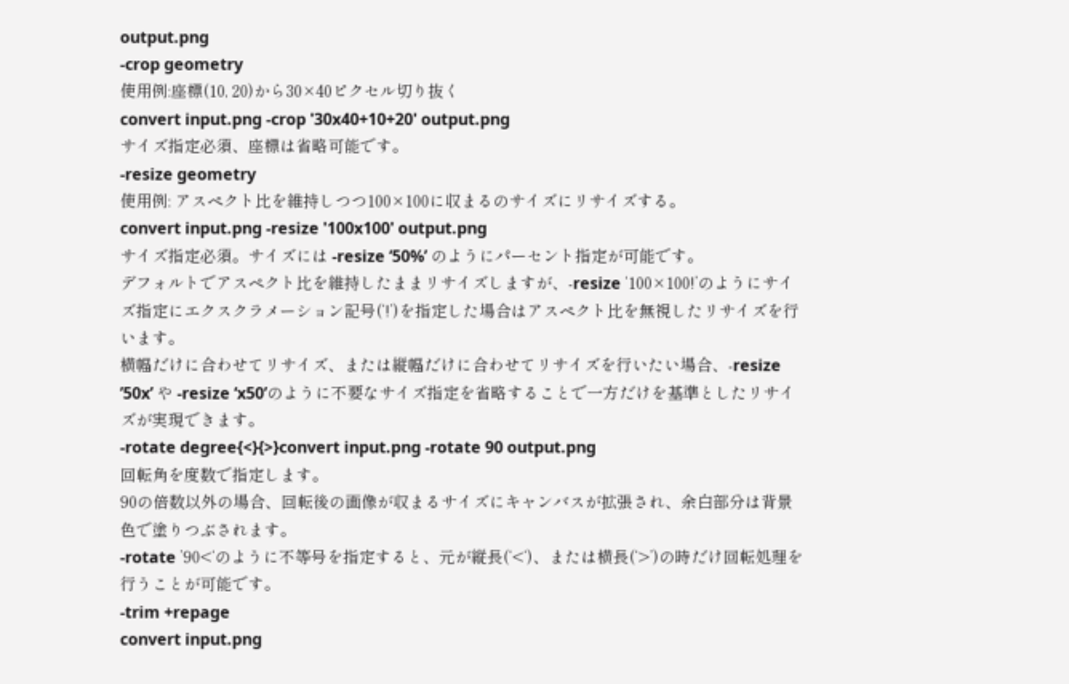output.png
-crop geometry
使用例:座標(10, 20)から30×40ピクセル切り抜く
convert input.png -crop '30x40+10+20' output.png
サイズ指定必須、座標は省略可能です。
-resize geometry
使用例: アスペクト比を維持しつつ100×100に収まるのサイズにリサイズする。
convert input.png -resize '100x100' output.png
サイズ指定必須。サイズには -resize ‘50%’ のようにパーセント指定が可能です。
デフォルトでアスペクト比を維持したままリサイズしますが、-resize ‘100×100!’のようにサイズ指定にエクスクラメーション記号(‘!’)を指定した場合はアスペクト比を無視したリサイズを行います。
横幅だけに合わせてリサイズ、または縦幅だけに合わせてリサイズを行いたい場合、-resize ’50x’ や -resize ‘x50’のように不要なサイズ指定を省略することで一方だけを基準としたリサイズが実現できます。
-rotate degree{<}{>}convert input.png -rotate 90 output.png
回転角を度数で指定します。
90の倍数以外の場合、回転後の画像が収まるサイズにキャンバスが拡張され、余白部分は背景色で塗りつぶされます。
-rotate ’90<‘のように不等号を指定すると、元が縦長(‘<‘)、または横長(‘>’)の時だけ回転処理を行うことが可能です。
-trim +repage
convert input.png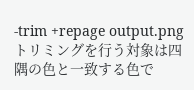-trim +repage output.png
トリミングを行う対象は四隅の色と一致する色で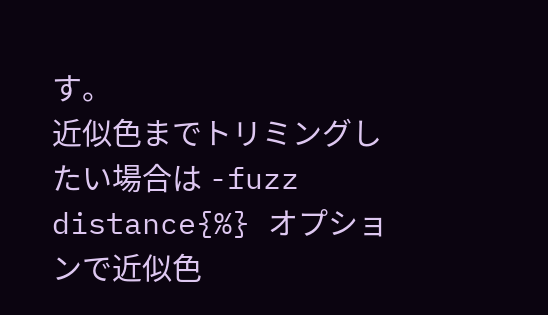す。
近似色までトリミングしたい場合は -fuzz distance{%} オプションで近似色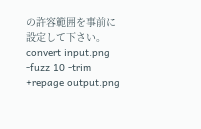の許容範囲を事前に設定して下さい。
convert input.png -fuzz 10 -trim +repage output.png